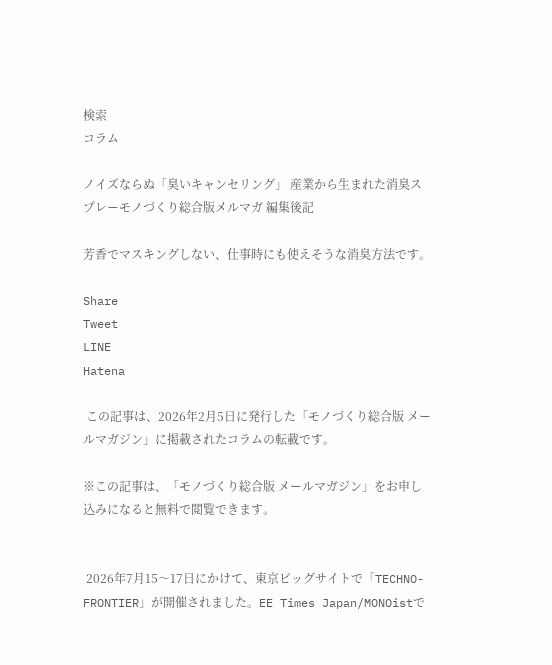検索
コラム

ノイズならぬ「臭いキャンセリング」 産業から生まれた消臭スプレーモノづくり総合版メルマガ 編集後記

芳香でマスキングしない、仕事時にも使えそうな消臭方法です。

Share
Tweet
LINE
Hatena

 この記事は、2026年2月5日に発行した「モノづくり総合版 メールマガジン」に掲載されたコラムの転載です。

※この記事は、「モノづくり総合版 メールマガジン」をお申し込みになると無料で閲覧できます。


 2026年7月15〜17日にかけて、東京ビッグサイトで「TECHNO-FRONTIER」が開催されました。EE Times Japan/MONOistで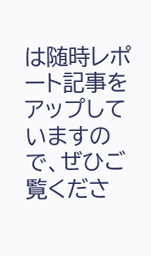は随時レポート記事をアップしていますので、ぜひご覧くださ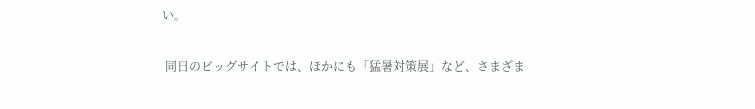い。

 同日のビッグサイトでは、ほかにも「猛暑対策展」など、さまざま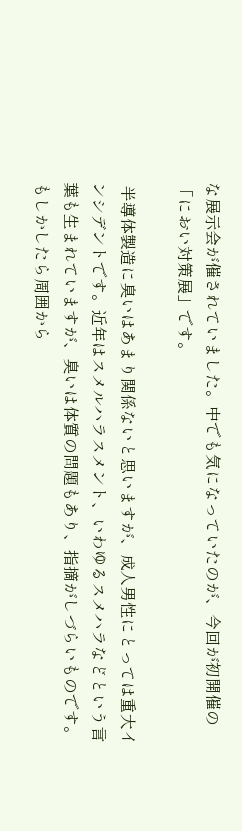な展示会が催されていました。中でも気になっていたのが、今回が初開催の「におい対策展」です。

 半導体製造に臭いはあまり関係ないと思いますが、成人男性にとっては重大インシデントです。近年はスメルハラスメント、いわゆるスメハラなどという言葉も生まれていますが、臭いは体質の問題もあり、指摘がしづらいものです。もしかしたら周囲から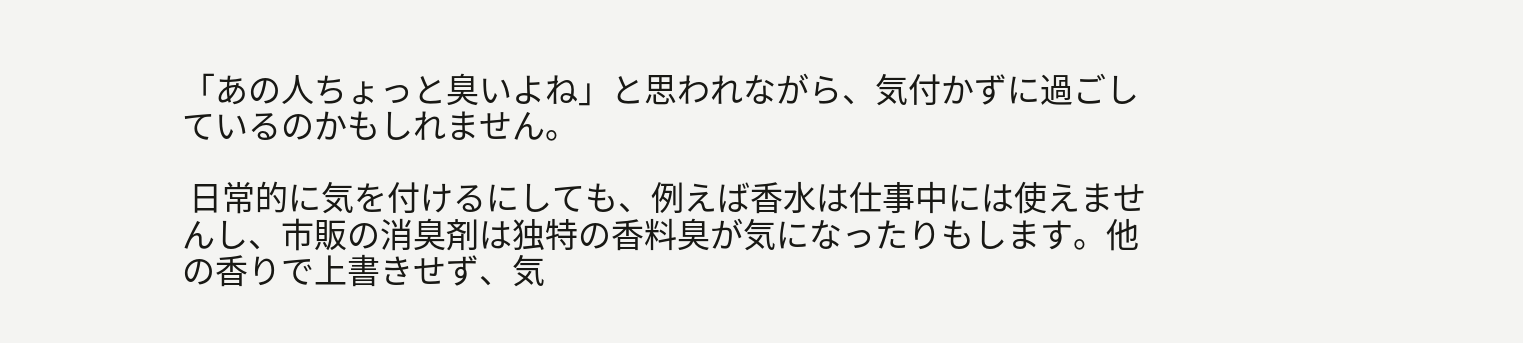「あの人ちょっと臭いよね」と思われながら、気付かずに過ごしているのかもしれません。

 日常的に気を付けるにしても、例えば香水は仕事中には使えませんし、市販の消臭剤は独特の香料臭が気になったりもします。他の香りで上書きせず、気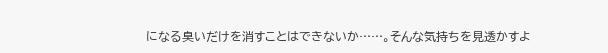になる臭いだけを消すことはできないか……。そんな気持ちを見透かすよ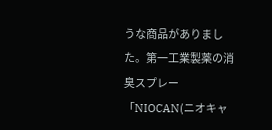うな商品がありました。第一工業製薬の消臭スプレー「NIOCAN(ニオキャ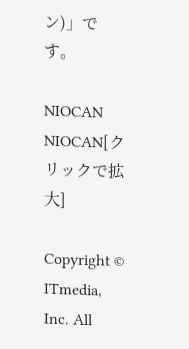ン)」です。

NIOCAN
NIOCAN[クリックで拡大]

Copyright © ITmedia, Inc. All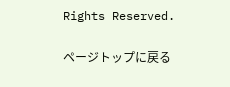Rights Reserved.

ページトップに戻る